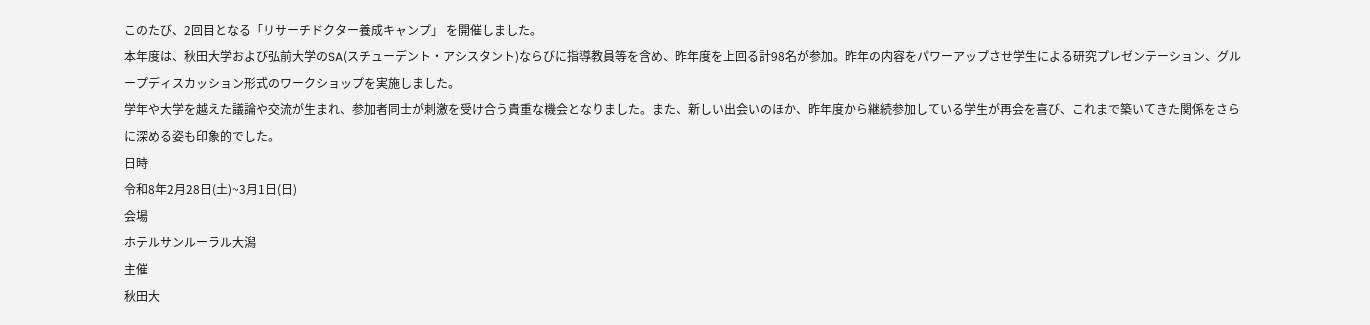このたび、2回目となる「リサーチドクター養成キャンプ」 を開催しました。
本年度は、秋田大学および弘前大学のSA(スチューデント・アシスタント)ならびに指導教員等を含め、昨年度を上回る計98名が参加。昨年の内容をパワーアップさせ学生による研究プレゼンテーション、グループディスカッション形式のワークショップを実施しました。
学年や大学を越えた議論や交流が生まれ、参加者同士が刺激を受け合う貴重な機会となりました。また、新しい出会いのほか、昨年度から継続参加している学生が再会を喜び、これまで築いてきた関係をさらに深める姿も印象的でした。
日時
令和8年2月28日(土)~3月1日(日)
会場
ホテルサンルーラル大潟
主催
秋田大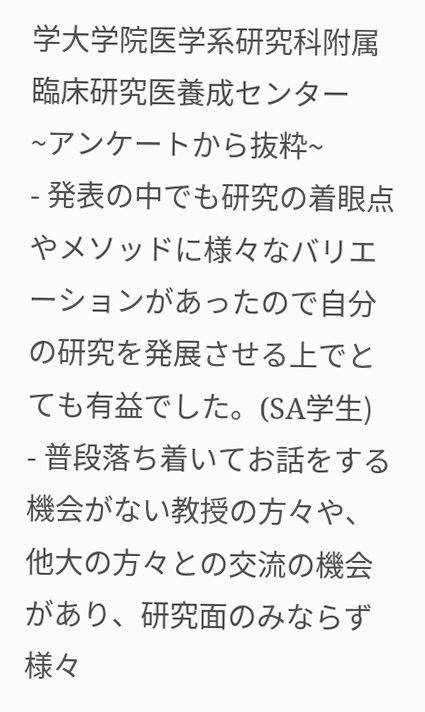学大学院医学系研究科附属臨床研究医養成センター
~アンケートから抜粋~
- 発表の中でも研究の着眼点やメソッドに様々なバリエーションがあったので自分の研究を発展させる上でとても有益でした。(SA学生)
- 普段落ち着いてお話をする機会がない教授の方々や、他大の方々との交流の機会があり、研究面のみならず様々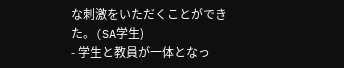な刺激をいただくことができた。(SA学生)
- 学生と教員が一体となっ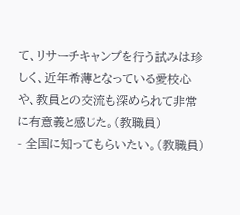て、リサーチキャンプを行う試みは珍しく、近年希薄となっている愛校心や、教員との交流も深められて非常に有意義と感じた。(教職員)
- 全国に知ってもらいたい。(教職員)